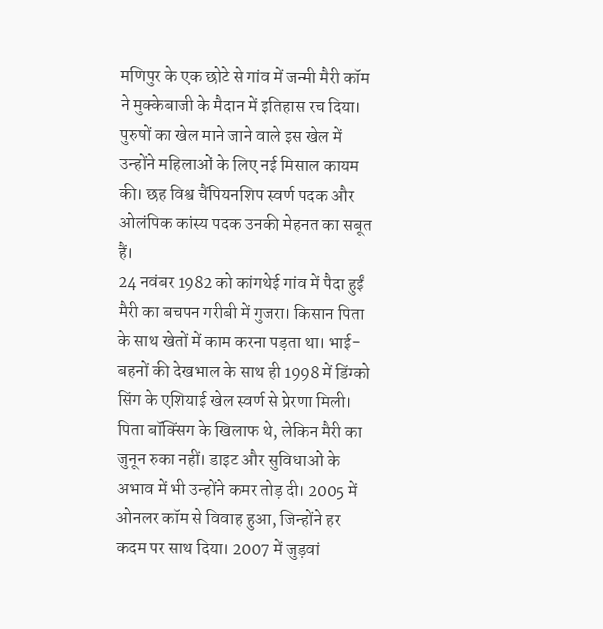मणिपुर के एक छोटे से गांव में जन्मी मैरी कॉम ने मुक्केबाजी के मैदान में इतिहास रच दिया। पुरुषों का खेल माने जाने वाले इस खेल में उन्होंने महिलाओं के लिए नई मिसाल कायम की। छह विश्व चैंपियनशिप स्वर्ण पदक और ओलंपिक कांस्य पदक उनकी मेहनत का सबूत हैं।
24 नवंबर 1982 को कांगथेई गांव में पैदा हुईं मैरी का बचपन गरीबी में गुजरा। किसान पिता के साथ खेतों में काम करना पड़ता था। भाई-बहनों की देखभाल के साथ ही 1998 में डिंग्को सिंग के एशियाई खेल स्वर्ण से प्रेरणा मिली।
पिता बॉक्सिंग के खिलाफ थे, लेकिन मैरी का जुनून रुका नहीं। डाइट और सुविधाओं के अभाव में भी उन्होंने कमर तोड़ दी। 2005 में ओनलर कॉम से विवाह हुआ, जिन्होंने हर कदम पर साथ दिया। 2007 में जुड़वां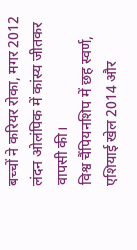बच्चों ने करियर रोका, मगर 2012 लंदन ओलंपिक में कांस्य जीतकर वापसी की।
विश्व चैंपियनशिप में छह स्वर्ण, एशियाई खेल 2014 और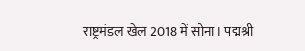राष्ट्रमंडल खेल 2018 में सोना। पद्मश्री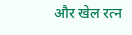और खेल रत्न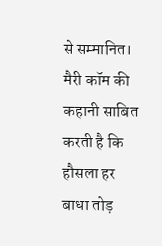से सम्मानित। मैरी कॉम की कहानी साबित करती है कि हौसला हर बाधा तोड़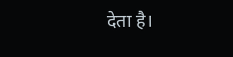देता है।